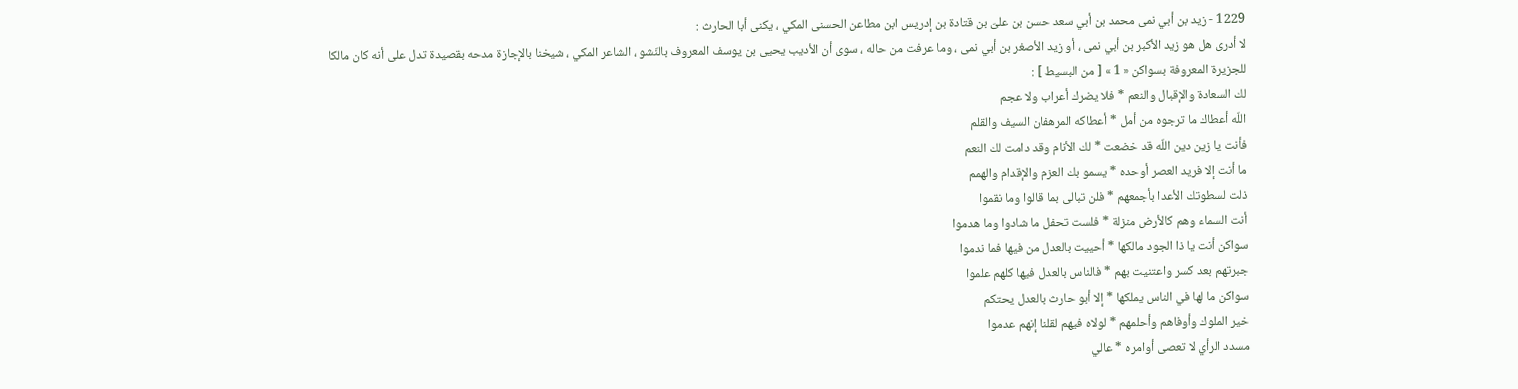1229 - زيد بن أبي نمى محمد بن أبي سعد حسن بن علىّ بن قتادة بن إدريس ابن مطاعن الحسنى المكي ، يكنى أبا الحارث :
لا أدرى هل هو زيد الأكبر بن أبي نمى ، أو زيد الأصغر بن أبي نمى ، وما عرفت من حاله ، سوى أن الأديب يحيى بن يوسف المعروف بالنّشو ، الشاعر المكي ، شيخنا بالإجازة مدحه بقصيدة تدل على أنه كان مالكا للجزيرة المعروفة بسواكن « 1 » [ من البسيط ] :
لك السعادة والإقبال والنعم * فلا يضرك أعراب ولا عجم
اللّه أعطاك ما ترجوه من أمل * أعطاكه المرهفان السيف والقلم
فأنت يا زين دين اللّه قد خضعت * لك الأنام وقد دامت لك النعم
ما أنت إلا فريد العصر أوحده * يسمو بك العزم والإقدام والهمم
ذلت لسطوتك الأعدا بأجمعهم * فلن تبالى بما قالوا وما نقموا
أنت السماء وهم كالأرض منزلة * فلست تحفل ما شادوا وما هدموا
سواكن أنت يا ذا الجود مالكها * أحييت بالعدل من فيها فما ندموا
جبرتهم بعد كسر واعتنيت بهم * فالناس بالعدل فيها كلهم علموا
سواكن ما لها في الناس يملكها * إلا أبو حارث بالعدل يحتكم
خير الملوك وأوفاهم وأحلمهم * لولاه فيهم لقلنا إنهم عدموا
مسدد الرأي لا تعصى أوامره * عالي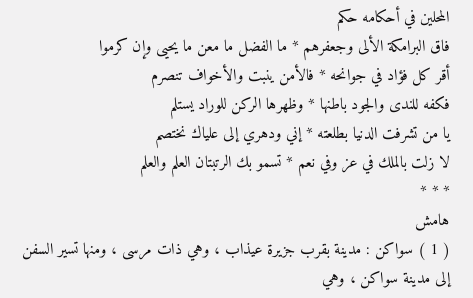المحلين في أحكامه حكم
فاق البرامكة الألى وجعفرهم * ما الفضل ما معن ما يحيى وإن كرموا
أقر كل فؤاد في جوانحه * فالأمن ينبت والأخواف تنصرم
فكفه للندى والجود باطنها * وظهرها الركن للوراد يستلم
يا من تشرفت الدنيا بطلعته * إني ودهري إلى علياك نختصم
لا زلت بالملك في عز وفي نعم * تسمو بك الرتبتان العلم والعلم
* * *
هامش
( 1 ) سواكن : مدينة بقرب جزيرة عيذاب ، وهي ذات مرسى ، ومنها تسير السفن إلى مدينة سواكن ، وهي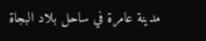مدينة عامرة في ساحل بلاد البجاة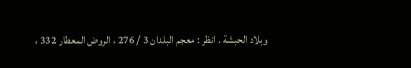وبلاد الحبشة . انظر : معجم البلدان 3 / 276 ، الروض المعطار 332 ،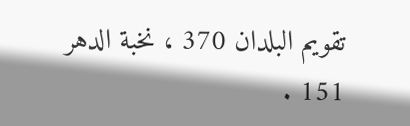تقويم البلدان 370 ، نخبة الدهر 151 .